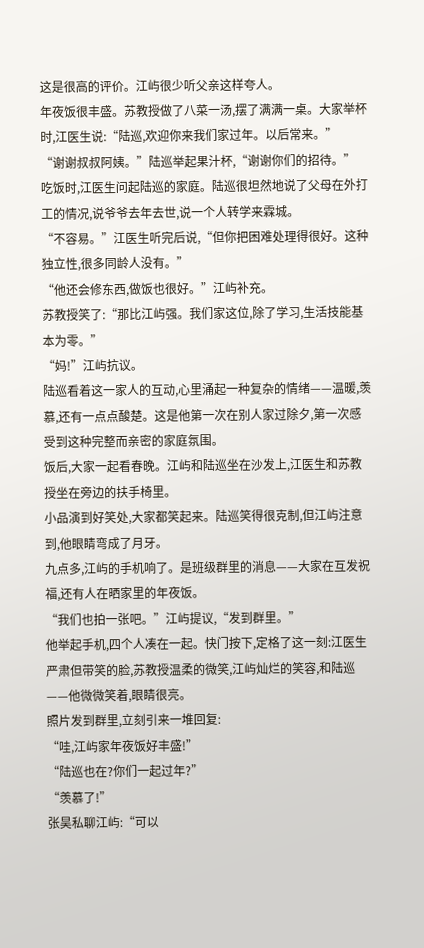这是很高的评价。江屿很少听父亲这样夸人。
年夜饭很丰盛。苏教授做了八菜一汤,摆了满满一桌。大家举杯时,江医生说:“陆巡,欢迎你来我们家过年。以后常来。”
“谢谢叔叔阿姨。”陆巡举起果汁杯,“谢谢你们的招待。”
吃饭时,江医生问起陆巡的家庭。陆巡很坦然地说了父母在外打工的情况,说爷爷去年去世,说一个人转学来霖城。
“不容易。”江医生听完后说,“但你把困难处理得很好。这种独立性,很多同龄人没有。”
“他还会修东西,做饭也很好。”江屿补充。
苏教授笑了:“那比江屿强。我们家这位,除了学习,生活技能基本为零。”
“妈!”江屿抗议。
陆巡看着这一家人的互动,心里涌起一种复杂的情绪——温暖,羡慕,还有一点点酸楚。这是他第一次在别人家过除夕,第一次感受到这种完整而亲密的家庭氛围。
饭后,大家一起看春晚。江屿和陆巡坐在沙发上,江医生和苏教授坐在旁边的扶手椅里。
小品演到好笑处,大家都笑起来。陆巡笑得很克制,但江屿注意到,他眼睛弯成了月牙。
九点多,江屿的手机响了。是班级群里的消息——大家在互发祝福,还有人在晒家里的年夜饭。
“我们也拍一张吧。”江屿提议,“发到群里。”
他举起手机,四个人凑在一起。快门按下,定格了这一刻:江医生严肃但带笑的脸,苏教授温柔的微笑,江屿灿烂的笑容,和陆巡——他微微笑着,眼睛很亮。
照片发到群里,立刻引来一堆回复:
“哇,江屿家年夜饭好丰盛!”
“陆巡也在?你们一起过年?”
“羡慕了!”
张昊私聊江屿:“可以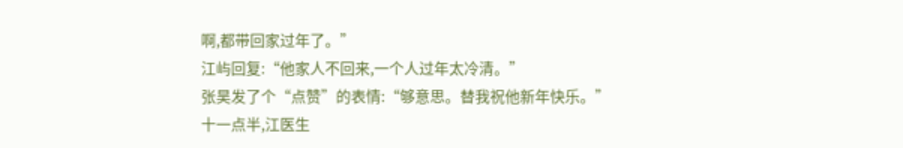啊,都带回家过年了。”
江屿回复:“他家人不回来,一个人过年太冷清。”
张昊发了个“点赞”的表情:“够意思。替我祝他新年快乐。”
十一点半,江医生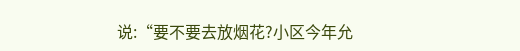说:“要不要去放烟花?小区今年允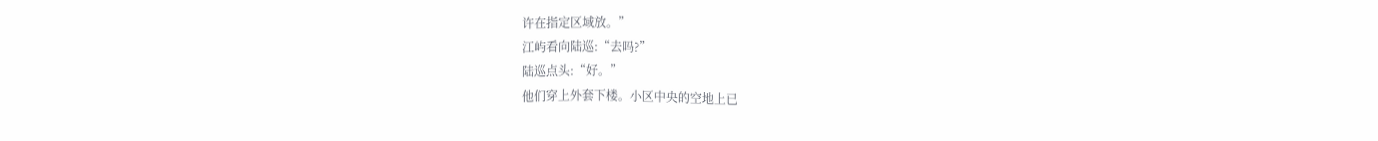许在指定区域放。”
江屿看向陆巡:“去吗?”
陆巡点头:“好。”
他们穿上外套下楼。小区中央的空地上已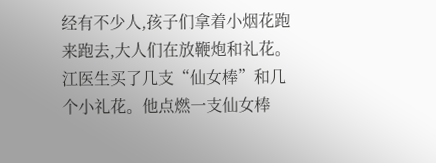经有不少人,孩子们拿着小烟花跑来跑去,大人们在放鞭炮和礼花。
江医生买了几支“仙女棒”和几个小礼花。他点燃一支仙女棒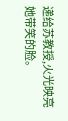递给苏教授,火光映亮她带笑的脸。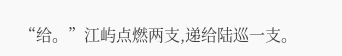“给。”江屿点燃两支,递给陆巡一支。